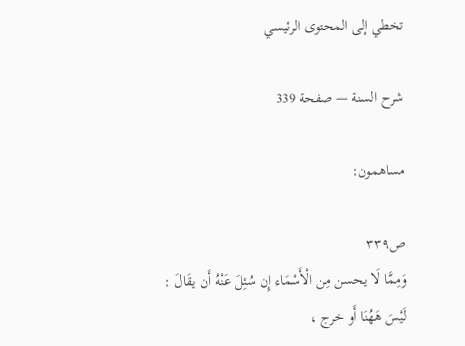تخطي إلى المحتوى الرئيسي

شرح السنة — صفحة 339

مساهمون:

ص٣٣٩
وَمِمَّا لَا يحسن مِن الْأَسْمَاء إِن سُئِلَ عَنْهُ أَن يقَالَ : لَيْسَ هَهُنَا أَو خرج ،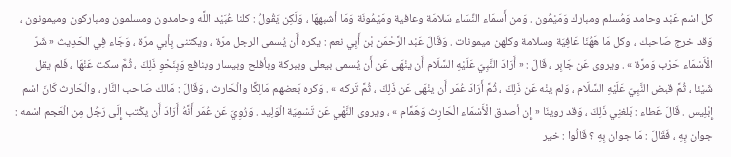كل اسْم عَبْد وحامد وَمُسلم ومبارك وَمَيْمُون . وَمن أَسمَاء النِّسَاء سَلامَة وعافية ومَيْمُونَة وَمَا أشبههَا ، وَلَكِن يَقُولُ : كلنا عُبَيْد اللَّه وحامدون ومسلمون ومباركون وميمونون ، وَقد خرج صَاحبك ، وكل مَا هَهُنَا عَافِيَة وسلامة وكلهن ميمونات . وَقَالَ عَبْد الرَّحْمَن بْن أَبِي نعم : يكره أَن يُسمى الرجل مرّة ، ويكتنى بِأبي مرّة ، وَجَاء فِي الحَدِيث « شَرّ الْأَسْمَاء حَرْب وَمرَّة » . ويروى عَن جَابِر ، قَالَ : « أَرَادَ النَّبِيّ عَلَيْهِ السَّلَام أَن ينْهَى عَن أَن يُسمى بيعلى وببركة وبأفلح وبيسار وبنافع وَبِنَحْوِ ذَلِكَ ، ثُمَّ سكت عَنْهَا ، فَلم يقل شَيْئا ، ثُمَّ قبض النَّبِيّ عَلَيْهِ السَّلَام ، وَلم ينْه عَن ذَلِكَ ، ثُمَّ أَرَادَ عُمَر أَن ينْهَى عَن ذَلِكَ ، ثُمَّ تَركه » . وَكره بَعضهم مَالِكًا والْحَارث ، وَقَالَ : مَالك صَاحب النَّار ، والْحَارث كَانَ اسْم إِبْلِيس . قَالَ عَطاء : بَلغنِي ذَلِكَ ، وَقد روينَا « إِن أصدق الْأَسْمَاء الْحَارِث وَهَمَّام » ، ويروى النَّهْي عَن تَسْمِيَة الْوَلِيد . وَرُوِيَ عَن عُمَر أَنَّهُ أَرَادَ أَن يكْتب إِلَى رَجُل مِن الْعَجم اسْمه : جوان بِهِ ، فَقَالَ : مَا جوان بِهِ ؟ قَالُوا : خير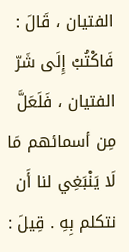الفتيان ، قَالَ : فَاكْتُبْ إِلَى شَرّ الفتيان ، فَلَعَلَّ مِن أسمائهم مَا لَا يَنْبَغِي لنا أَن نتكلم بِهِ . قِيلَ :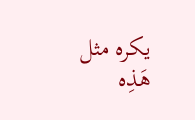يكره مثل هَذِه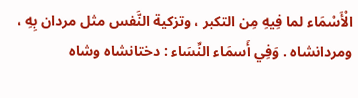الْأَسْمَاء لما فِيهِ مِن التكبر ، وتزكية النَّفس مثل مردان بِهِ ، ومردانشاه . وَفِي أَسمَاء النِّسَاء : دختانشاه وشاه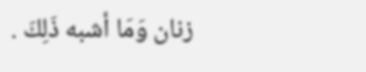زنان وَمَا أشبه ذَلِكَ .